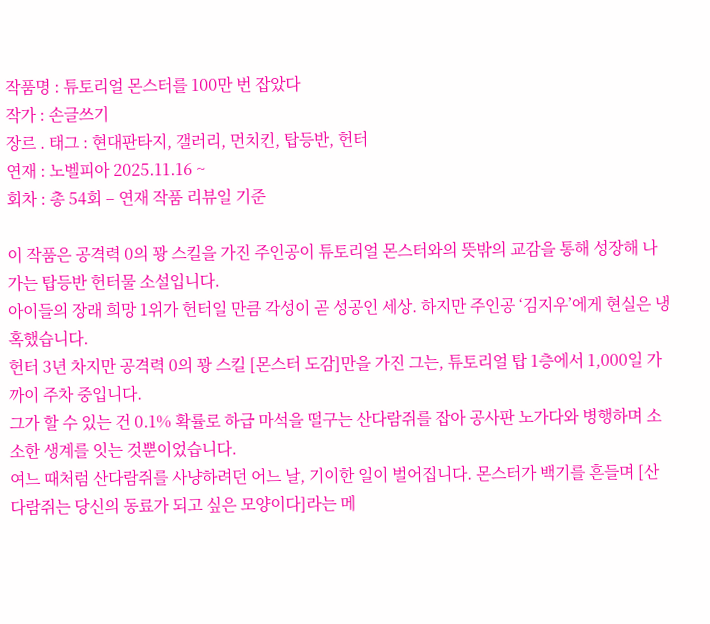작품명 : 튜토리얼 몬스터를 100만 번 잡았다
작가 : 손글쓰기
장르 . 태그 : 현대판타지, 갤러리, 먼치킨, 탑등반, 헌터
연재 : 노벨피아 2025.11.16 ~
회차 : 총 54회 – 연재 작품 리뷰일 기준

이 작품은 공격력 0의 꽝 스킬을 가진 주인공이 튜토리얼 몬스터와의 뜻밖의 교감을 통해 성장해 나가는 탑등반 헌터물 소설입니다.
아이들의 장래 희망 1위가 헌터일 만큼 각성이 곧 성공인 세상. 하지만 주인공 ‘김지우’에게 현실은 냉혹했습니다.
헌터 3년 차지만 공격력 0의 꽝 스킬 [몬스터 도감]만을 가진 그는, 튜토리얼 탑 1층에서 1,000일 가까이 주차 중입니다.
그가 할 수 있는 건 0.1% 확률로 하급 마석을 떨구는 산다람쥐를 잡아 공사판 노가다와 병행하며 소소한 생계를 잇는 것뿐이었습니다.
여느 때처럼 산다람쥐를 사냥하려던 어느 날, 기이한 일이 벌어집니다. 몬스터가 백기를 흔들며 [산다람쥐는 당신의 동료가 되고 싶은 모양이다]라는 메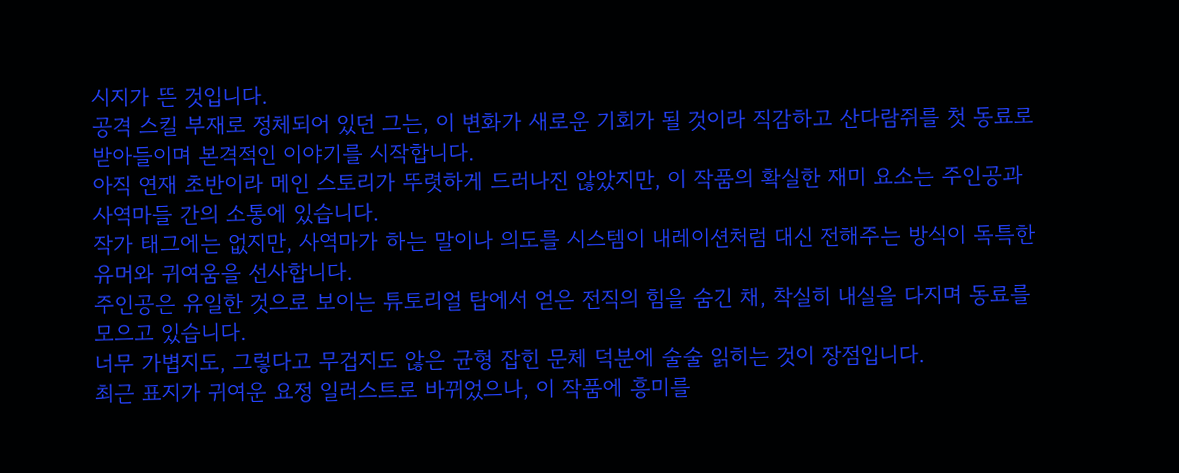시지가 뜬 것입니다.
공격 스킬 부재로 정체되어 있던 그는, 이 변화가 새로운 기회가 될 것이라 직감하고 산다람쥐를 첫 동료로 받아들이며 본격적인 이야기를 시작합니다.
아직 연재 초반이라 메인 스토리가 뚜렷하게 드러나진 않았지만, 이 작품의 확실한 재미 요소는 주인공과 사역마들 간의 소통에 있습니다.
작가 태그에는 없지만, 사역마가 하는 말이나 의도를 시스템이 내레이션처럼 대신 전해주는 방식이 독특한 유머와 귀여움을 선사합니다.
주인공은 유일한 것으로 보이는 튜토리얼 탑에서 얻은 전직의 힘을 숨긴 채, 착실히 내실을 다지며 동료를 모으고 있습니다.
너무 가볍지도, 그렇다고 무겁지도 않은 균형 잡힌 문체 덕분에 술술 읽히는 것이 장점입니다.
최근 표지가 귀여운 요정 일러스트로 바뀌었으나, 이 작품에 흥미를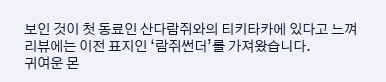보인 것이 첫 동료인 산다람쥐와의 티키타카에 있다고 느껴 리뷰에는 이전 표지인 ‘람쥐썬더’를 가져왔습니다.
귀여운 몬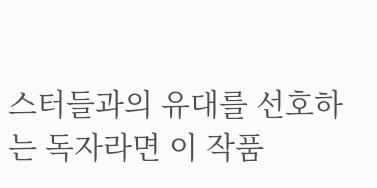스터들과의 유대를 선호하는 독자라면 이 작품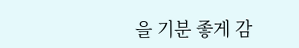을 기분 좋게 감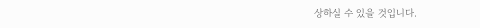상하실 수 있을 것입니다.